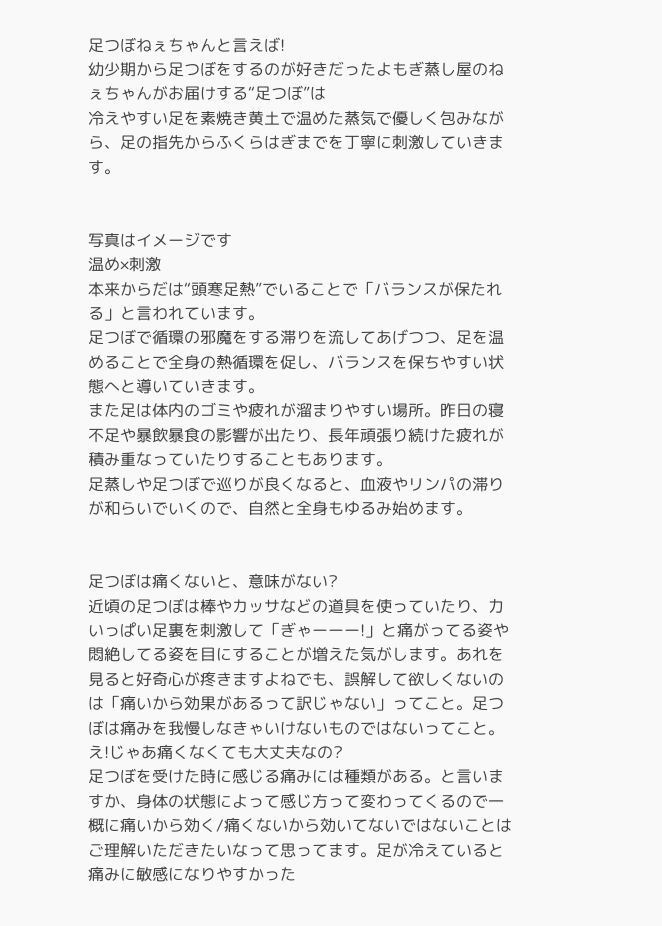足つぼねぇちゃんと言えば!
幼少期から足つぼをするのが好きだったよもぎ蒸し屋のねぇちゃんがお届けする“足つぼ”は
冷えやすい足を素焼き黄土で温めた蒸気で優しく包みながら、足の指先からふくらはぎまでを丁寧に刺激していきます。


写真はイメージです
温め×刺激
本来からだは“頭寒足熱”でいることで「バランスが保たれる」と言われています。
足つぼで循環の邪魔をする滞りを流してあげつつ、足を温めることで全身の熱循環を促し、バランスを保ちやすい状態へと導いていきます。
また足は体内のゴミや疲れが溜まりやすい場所。昨日の寝不足や暴飲暴食の影響が出たり、長年頑張り続けた疲れが積み重なっていたりすることもあります。
足蒸しや足つぼで巡りが良くなると、血液やリンパの滞りが和らいでいくので、自然と全身もゆるみ始めます。


足つぼは痛くないと、意味がない?
近頃の足つぼは棒やカッサなどの道具を使っていたり、力いっぱい足裏を刺激して「ぎゃーーー!」と痛がってる姿や悶絶してる姿を目にすることが増えた気がします。あれを見ると好奇心が疼きますよねでも、誤解して欲しくないのは「痛いから効果があるって訳じゃない」ってこと。足つぼは痛みを我慢しなきゃいけないものではないってこと。
え!じゃあ痛くなくても大丈夫なの?
足つぼを受けた時に感じる痛みには種類がある。と言いますか、身体の状態によって感じ方って変わってくるので一概に痛いから効く/痛くないから効いてないではないことはご理解いただきたいなって思ってます。足が冷えていると痛みに敏感になりやすかった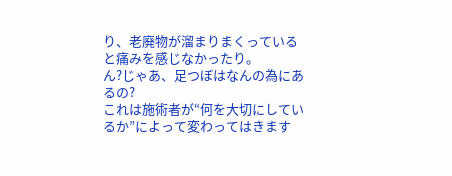り、老廃物が溜まりまくっていると痛みを感じなかったり。
ん?じゃあ、足つぼはなんの為にあるの?
これは施術者が“何を大切にしているか”によって変わってはきます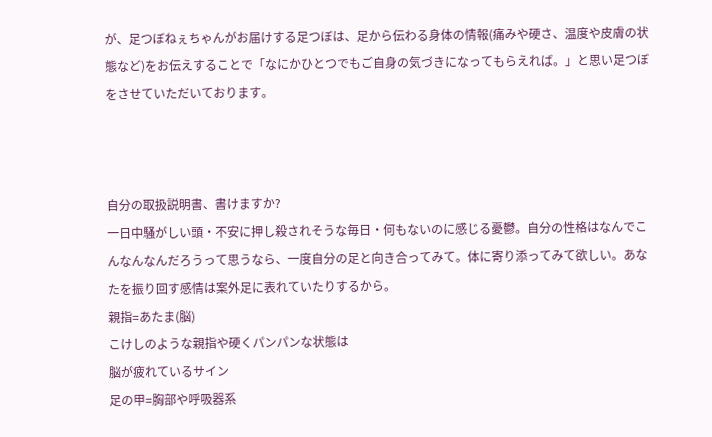が、足つぼねぇちゃんがお届けする足つぼは、足から伝わる身体の情報(痛みや硬さ、温度や皮膚の状態など)をお伝えすることで「なにかひとつでもご自身の気づきになってもらえれば。」と思い足つぼをさせていただいております。



自分の取扱説明書、書けますか?
一日中騒がしい頭・不安に押し殺されそうな毎日・何もないのに感じる憂鬱。自分の性格はなんでこんなんなんだろうって思うなら、一度自分の足と向き合ってみて。体に寄り添ってみて欲しい。あなたを振り回す感情は案外足に表れていたりするから。
親指=あたま(脳)
こけしのような親指や硬くパンパンな状態は
脳が疲れているサイン
足の甲=胸部や呼吸器系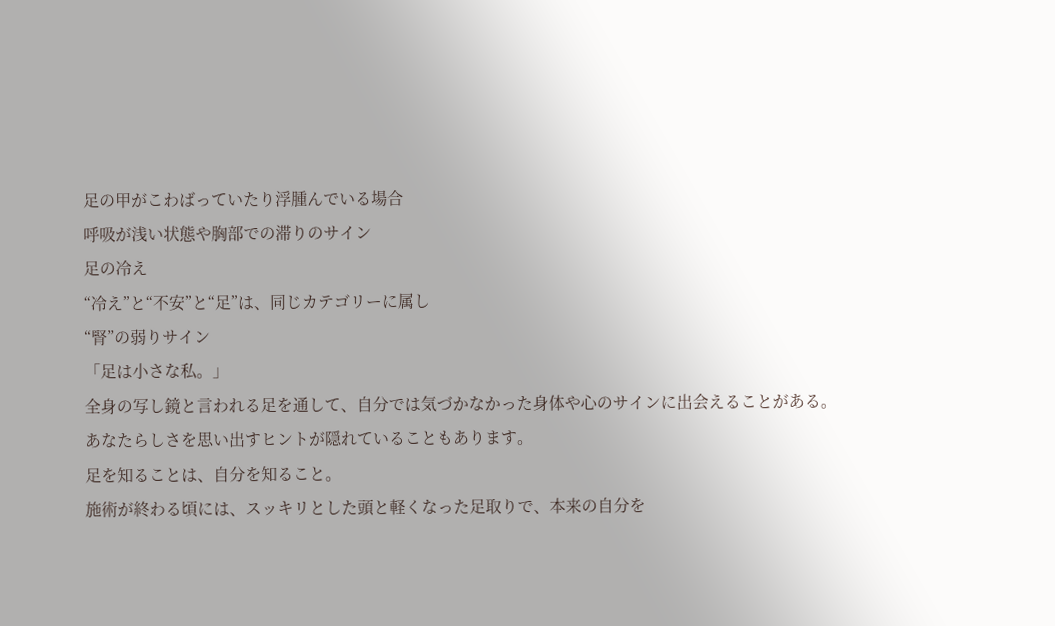足の甲がこわばっていたり浮腫んでいる場合
呼吸が浅い状態や胸部での滞りのサイン
足の冷え
“冷え”と“不安”と“足”は、同じカテゴリーに属し
“腎”の弱りサイン
「足は小さな私。」
全身の写し鏡と言われる足を通して、自分では気づかなかった身体や心のサインに出会えることがある。あなたらしさを思い出すヒントが隠れていることもあります。
足を知ることは、自分を知ること。
施術が終わる頃には、スッキリとした頭と軽くなった足取りで、本来の自分を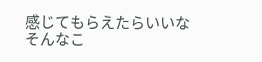感じてもらえたらいいなそんなこ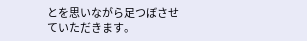とを思いながら足つぼさせていただきます。